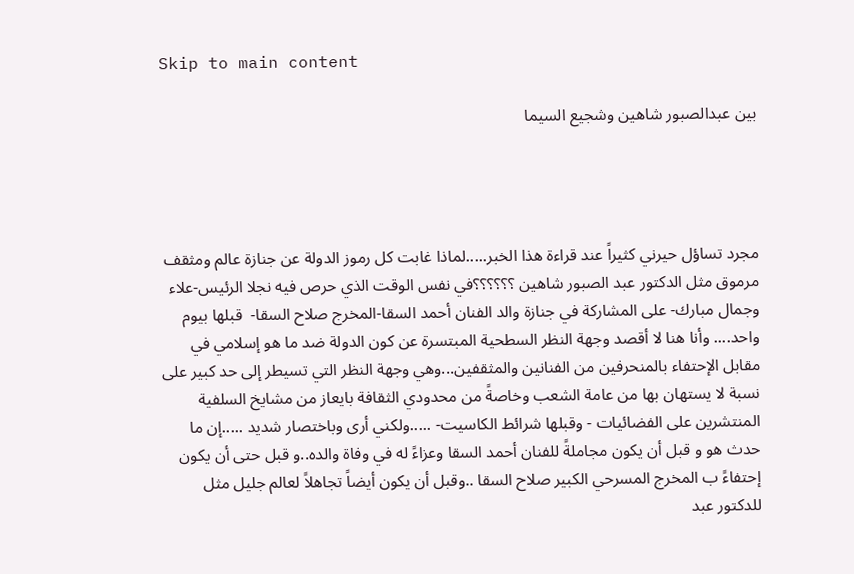Skip to main content

بين عبدالصبور شاهين وشجيع السيما




مجرد تساؤل حيرني كثيراً عند قراءة هذا الخبر.....لماذا غابت كل رموز الدولة عن جنازة عالم ومثقف مرموق مثل الدكتور عبد الصبور شاهين ؟؟؟؟؟؟في نفس الوقت الذي حرص فيه نجلا الرئيس-علاء وجمال مبارك- على المشاركة في جنازة والد الفنان أحمد السقا-المخرج صلاح السقا-  قبلها بيوم واحد.... وأنا هنا لا أقصد وجهة النظر السطحية المبتسرة عن كون الدولة ضد ما هو إسلامي في مقابل الإحتفاء بالمنحرفين من الفنانين والمثقفين...وهي وجهة النظر التي تسيطر إلى حد كبير على نسبة لا يستهان بها من عامة الشعب وخاصةً من محدودي الثقافة بايعاز من مشايخ السلفية المنتشرين على الفضائيات - وقبلها شرائط الكاسيت- .....ولكني أرى وباختصار شديد .....إن ما حدث هو و قبل أن يكون مجاملةً للفنان أحمد السقا وعزاءً له في وفاة والده..و قبل حتى أن يكون إحتفاءً ب المخرج المسرحي الكبير صلاح السقا ..وقبل أن يكون أيضاً تجاهلاً لعالم جليل مثل  للدكتور عبد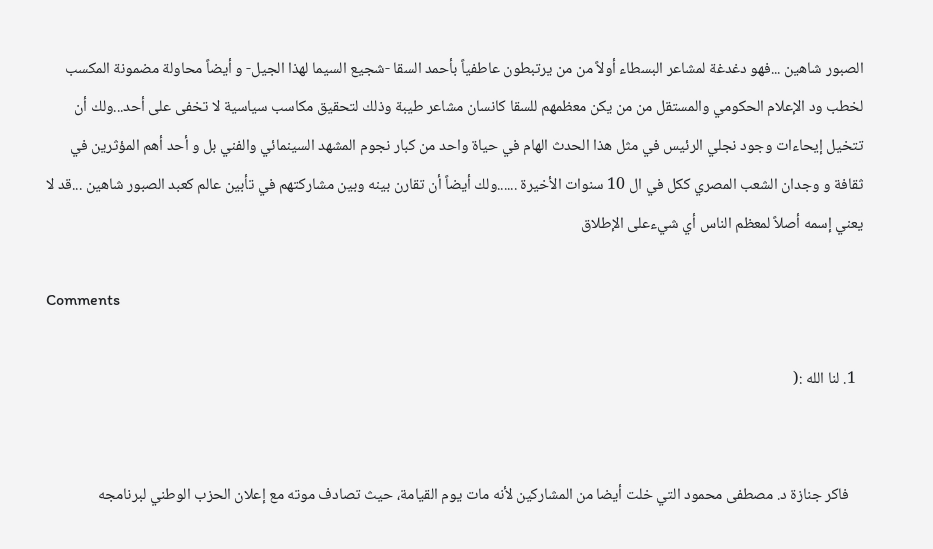الصبور شاهين ...فهو دغدغة لمشاعر البسطاء أولاً من من يرتبطون عاطفياً بأحمد السقا -شجيع السيما لهذا الجيل- و أيضاً محاولة مضمونة المكسب لخطب ود الإعلام الحكومي والمستقل من من يكن معظمهم للسقا كانسان مشاعر طيبة وذلك لتحقيق مكاسب سياسية لا تخفى على أحد...ولك أن تتخيل إيحاءات وجود نجلي الرئيس في مثل هذا الحدث الهام في حياة واحد من كبار نجوم المشهد السينمائي والفني بل و أحد أهم المؤثرين في ثقافة و وجدان الشعب المصري ككل في ال 10 سنوات الأخيرة ......ولك أيضاً أن تقارن بينه وبين مشاركتهم في تأبين عالم كعبد الصبور شاهين ...قد لا يعني إسمه أصلاً لمعظم الناس أي شيءعلى الإطلاق

Comments

  1. لنا الله :(


    فاكر جنازة د. مصطفى محمود التي خلت أيضا من المشاركين لأنه مات يوم القيامة، حيث تصادف موته مع إعلان الحزب الوطني لبرنامجه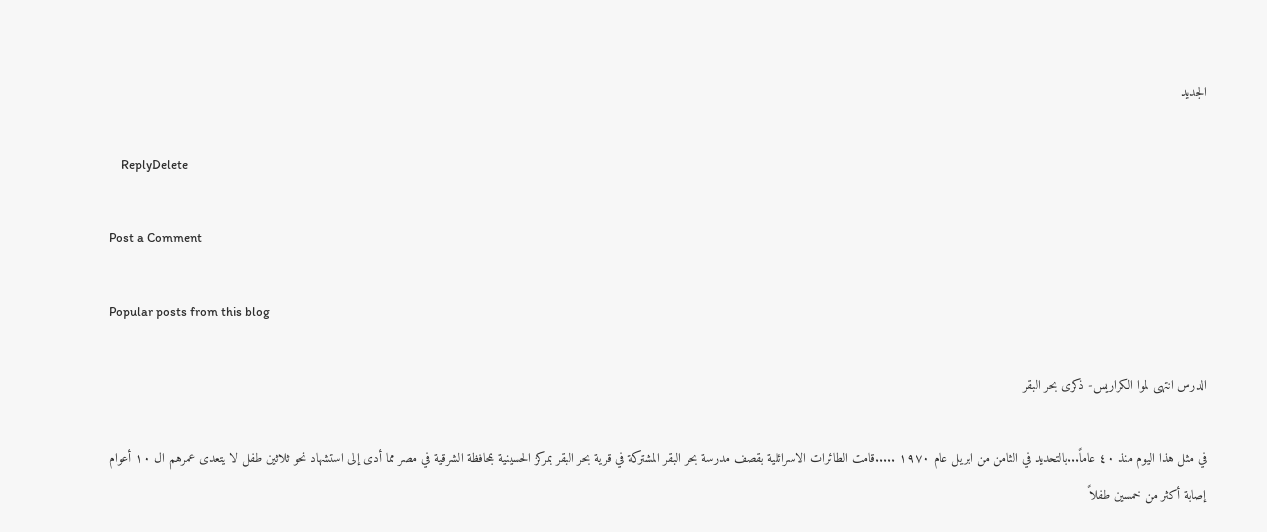الجديد

    ReplyDelete

Post a Comment

Popular posts from this blog

الدرس انتهى لموا الكراريس- ذكرى بحر البقر

في مثل هذا اليوم منذ ٤٠ عاماً...بالتحديد في الثامن من ابريل عام ١٩٧٠ .....قامت الطائرات الاسرائلية بقصف مدرسة بحر البقر المشتركة في قرية بحر البقر بمركز الحسينية بمحافظة الشرقية في مصر مما أدى إلى استشهاد نحو ثلاثين طفل لا يتعدى عمرهم ال ١٠ أعوام إصابة أكثر من خمسين طفلاً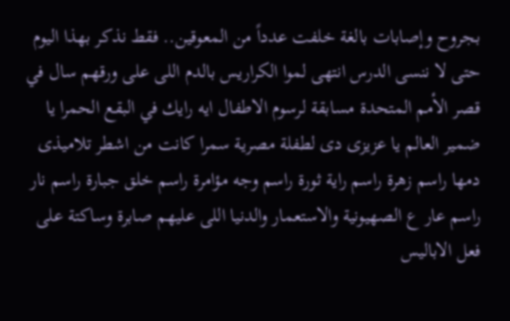بجروح وإصابات بالغة خلفت عدداً من المعوقين.. فقط نذكر بهذا اليوم حتى لا ننسى الدرس انتهى لموا الكراريس بالدم اللى على ورقهم سال في قصر الأمم المتحدة مسابقة لرسوم الاطفال ايه رايك في البقع الحمرا يا ضمير العالم يا عزيزى دى لطفلة مصرية سمرا كانت من اشطر تلاميذى دمها راسم زهرة راسم راية ثورة راسم وجه مؤامرة راسم خلق جبارة راسم نار راسم عار ع الصهيونية والاستعمار والدنيا اللى عليهم صابرة وساكتة على فعل الاباليس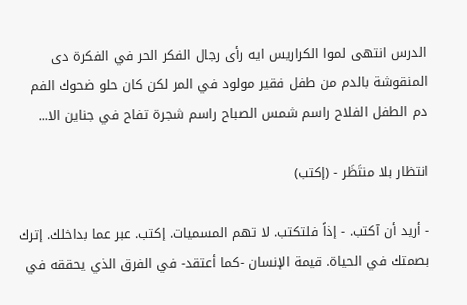الدرس انتهى لموا الكراريس ايه رأى رجال الفكر الحر في الفكرة دى المنقوشة بالدم من طفل فقير مولود في المر لكن كان حلو ضحوك الفم دم الطفل الفلاح راسم شمس الصباح راسم شجرة تفاح في جناين الا...

انتظار بلا منتَظَر - (إكتب)

- أريد أن آكتب. - إذاً فلتكتب. لا تهم المسميات. إكتب. عبر عما بداخلك. إترك بصمتك في الحياة. قيمة الإنسان -كما أعتقد- في الفرق الذي يحققه في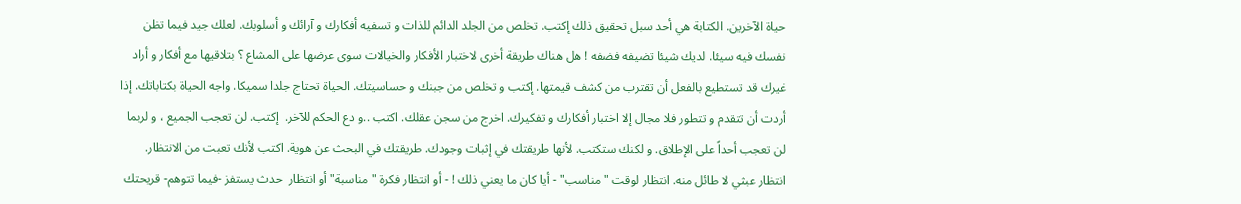حياة الآخرين. الكتابة هي أحد سبل تحقيق ذلك إكتب. تخلص من الجلد الدائم للذات و تسفيه أفكارك و آرائك و أسلوبك. لعلك جيد فيما تظن نفسك فيه سيئا. لديك شيئا تضيفه فضفه ! هل هناك طريقة أخرى لاختبار الأفكار والخيالات سوى عرضها على المشاع ؟ بتلاقيها مع أفكار و أراد غيرك قد تستطيع بالفعل أن تقترب من كشف قيمتها. إكتب و تخلص من جبنك و حساسيتك. الحياة تحتاج جلدا سميكا. واجه الحياة بكتاباتك. إذا أردت أن تتقدم و تتطور فلا مجال إلا اختبار أفكارك و تفكيرك. اخرج من سجن عقلك. اكتب ..و دع الحكم للآخر.  إكتب. لن تعجب الجميع ، و لربما لن تعجب أحداً على الإطلاق. و لكنك ستكتب. لأنها طريقتك في إثبات وجودك. طريقتك في البحث عن هوية. اكتب لأنك تعبت من الانتظار. انتظار عبثي لا طائل منه. انتظار لوقت "مناسب" - أيا كان ما يعني ذلك ! - أو انتظار فكرة "مناسبة" أو انتظار  حدث يستفز -فيما تتوهم- قريحتك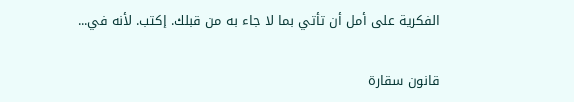الفكرية على أمل أن تأتي بما لا جاء به من قبلك. إكتب. لأنه في...

قانون سقارة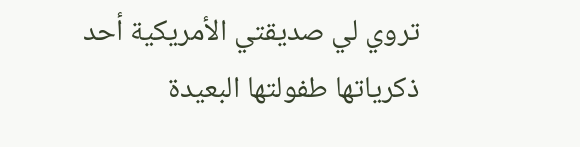تروي لي صديقتي الأمريكية أحد ذكرياتها طفولتها البعيدة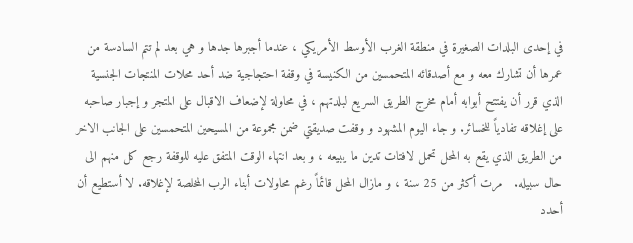في إحدى البلدات الصغيرة في منطقة الغرب الأوسط الأمريكي ، عندما أجبرها جدها و هي بعد لم تتم السادسة من عمرها أن تشارك معه و مع أصدقائه المتحمسين من الكنيسة في وقفة احتجاجية ضد أحد محلات المنتجات الجنسية الذي قرر أن يفتتح أبوابه أمام مخرج الطريق السريع لبلدتهم ، في محاولة لإضعاف الاقبال على المتجر و إجبار صاحبه على إغلاقه تفادياً للخسائر. و جاء اليوم المشهود و وقفت صديقتي ضمن مجموعة من المسيحين المتحمسين على الجانب الاخر من الطريق الذي يقع به المحل تحمل لافتات تدين ما يبيعه ، و بعد انتهاء الوقت المتفق عليه للوقفة رجع كل منهم الى حال سبيله.   مرت أكثر من 25 سنة ، و مازال المحل قائماً رغم محاولات أبناء الرب المخلصة لإغلاقه. لا أستطيع أن أحدد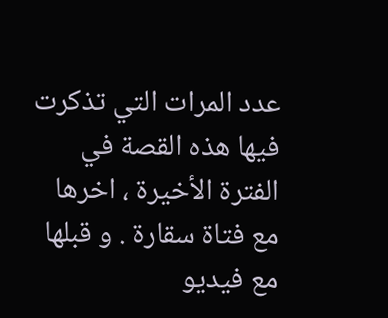عدد المرات التي تذكرت فيها هذه القصة في الفترة الأخيرة ، اخرها مع فتاة سقارة . و قبلها مع فيديو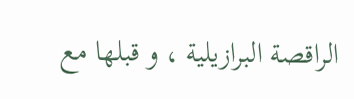الراقصة البرازيلية ، و قبلها مع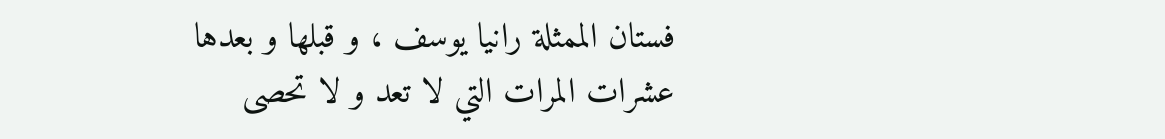فستان الممثلة رانيا يوسف ، و قبلها و بعدها عشرات المرات التي لا تعد و لا تحصى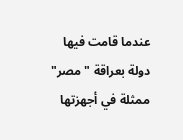عندما قامت فيها دولة بعراقة "مصر" ممثلة في أجهزتها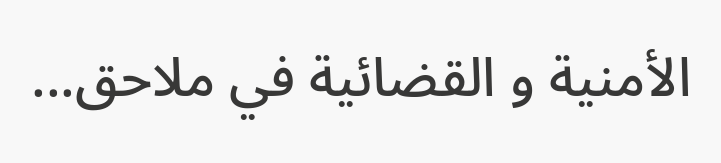الأمنية و القضائية في ملاحق...